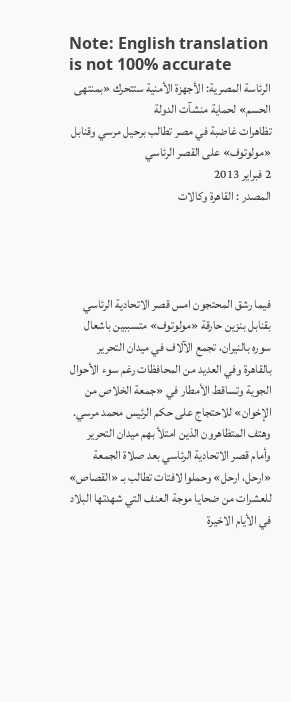Note: English translation is not 100% accurate
الرئاسة المصرية: الأجهزة الأمنية ستتحرك «بمنتهى الحسم» لحماية منشآت الدولة
تظاهرات غاضبة في مصر تطالب برحيل مرسي وقنابل «مولوتوف» على القصر الرئاسي
2 فبراير 2013
المصدر : القاهرة وكالات




فيما رشق المحتجون امس قصر الاتحادية الرئاسي بقنابل بنزين حارقة «مولوتوف» متسببين باشعال سوره بالنيران، تجمع الآلاف في ميدان التحرير بالقاهرة وفي العديد من المحافظات رغم سوء الأحوال الجوية وتساقط الأمطار في «جمعة الخلاص من الإخوان» للاحتجاج على حكم الرئيس محمد مرسي. وهتف المتظاهرون الذين امتلأ بهم ميدان التحرير وأمام قصر الاتحادية الرئاسي بعد صلاة الجمعة «ارحل، ارحل» وحملوا لافتات تطالب بـ «القصاص» للعشرات من ضحايا موجة العنف التي شهدتها البلاد في الأيام الاخيرة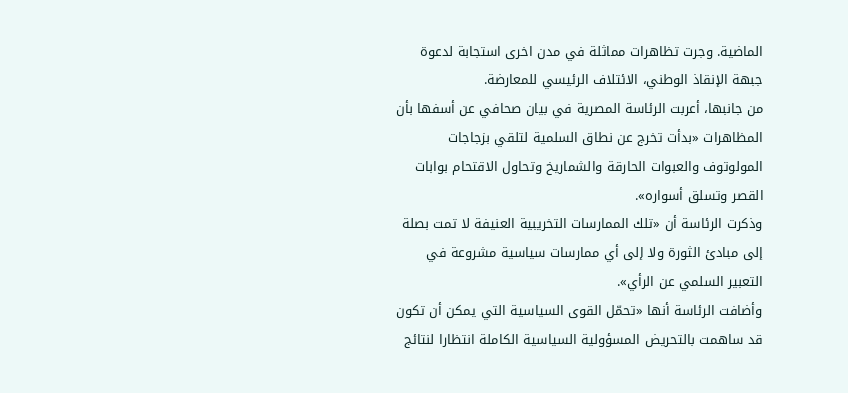الماضية. وجرت تظاهرات مماثلة في مدن اخرى استجابة لدعوة جبهة الإنقاذ الوطني، الائتلاف الرئيسي للمعارضة.
من جانبها، أعربت الرئاسة المصرية في بيان صحافي عن أسفها بأن المظاهرات «بدأت تخرج عن نطاق السلمية لتلقي بزجاجات المولوتوف والعبوات الحارقة والشماريخ وتحاول الاقتحام بوابات القصر وتسلق أسواره».
وذكرت الرئاسة أن «تلك الممارسات التخريبية العنيفة لا تمت بصلة إلى مبادئ الثورة ولا إلى أي ممارسات سياسية مشروعة في التعبير السلمي عن الرأي».
وأضافت الرئاسة أنها «تحمّل القوى السياسية التي يمكن أن تكون قد ساهمت بالتحريض المسؤولية السياسية الكاملة انتظارا لنتائج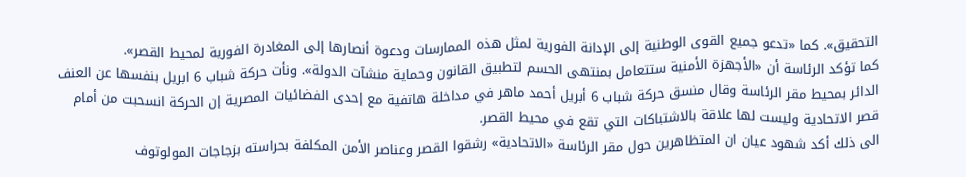التحقيق». كما «تدعو جميع القوى الوطنية إلى الإدانة الفورية لمثل هذه الممارسات ودعوة أنصارها إلى المغادرة الفورية لمحيط القصر».
كما تؤكد الرئاسة أن «الأجهزة الأمنية ستتعامل بمنتهى الحسم لتطبيق القانون وحماية منشآت الدولة». ونأت حركة شباب 6 ابريل بنفسها عن العنف الدائر بمحيط مقر الرئاسة وقال منسق حركة شباب 6 أبريل أحمد ماهر في مداخلة هاتفية مع إحدى الفضائيات المصرية إن الحركة انسحبت من أمام قصر الاتحادية وليست لها علاقة بالاشتباكات التي تقع في محيط القصر.
الى ذلك أكد شهود عيان ان المتظاهرين حول مقر الرئاسة «الاتحادية» رشقوا القصر وعناصر الأمن المكلفة بحراسته بزجاجات المولوتوف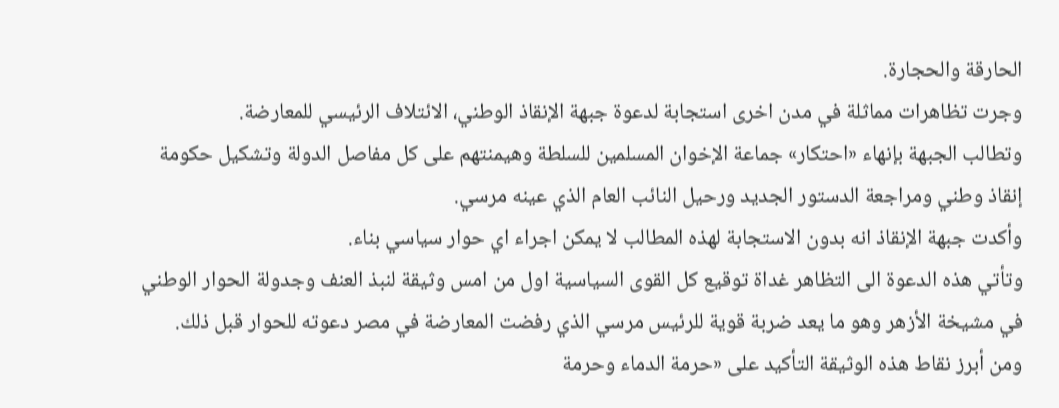الحارقة والحجارة.
وجرت تظاهرات مماثلة في مدن اخرى استجابة لدعوة جبهة الإنقاذ الوطني، الائتلاف الرئيسي للمعارضة.
وتطالب الجبهة بإنهاء «احتكار» جماعة الإخوان المسلمين للسلطة وهيمنتهم على كل مفاصل الدولة وتشكيل حكومة إنقاذ وطني ومراجعة الدستور الجديد ورحيل النائب العام الذي عينه مرسي.
وأكدت جبهة الإنقاذ انه بدون الاستجابة لهذه المطالب لا يمكن اجراء اي حوار سياسي بناء.
وتأتي هذه الدعوة الى التظاهر غداة توقيع كل القوى السياسية اول من امس وثيقة لنبذ العنف وجدولة الحوار الوطني في مشيخة الأزهر وهو ما يعد ضربة قوية للرئيس مرسي الذي رفضت المعارضة في مصر دعوته للحوار قبل ذلك.
ومن أبرز نقاط هذه الوثيقة التأكيد على «حرمة الدماء وحرمة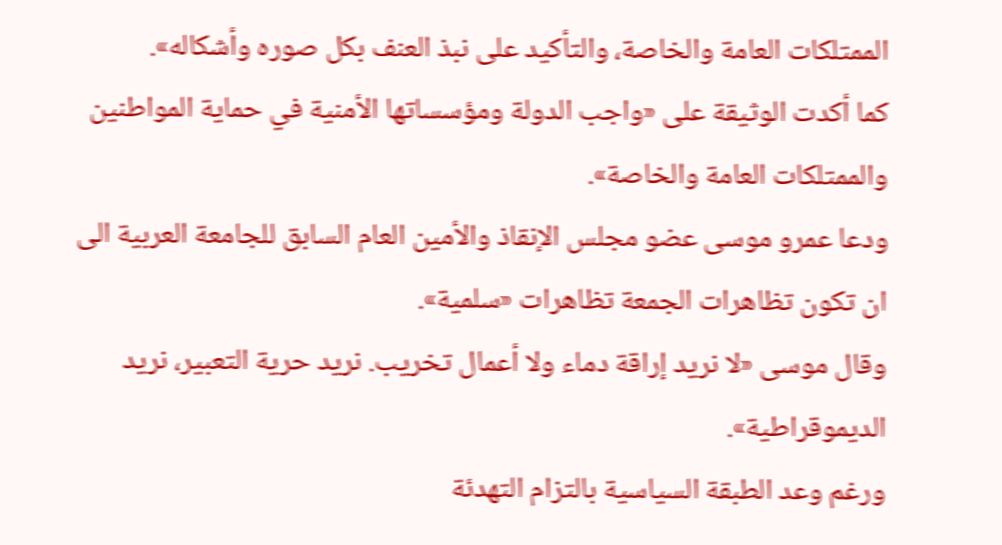الممتلكات العامة والخاصة، والتأكيد على نبذ العنف بكل صوره وأشكاله».
كما أكدت الوثيقة على «واجب الدولة ومؤسساتها الأمنية في حماية المواطنين والممتلكات العامة والخاصة».
ودعا عمرو موسى عضو مجلس الإنقاذ والأمين العام السابق للجامعة العربية الى ان تكون تظاهرات الجمعة تظاهرات «سلمية».
وقال موسى «لا نريد إراقة دماء ولا أعمال تخريب. نريد حرية التعبير، نريد الديموقراطية».
ورغم وعد الطبقة السياسية بالتزام التهدئة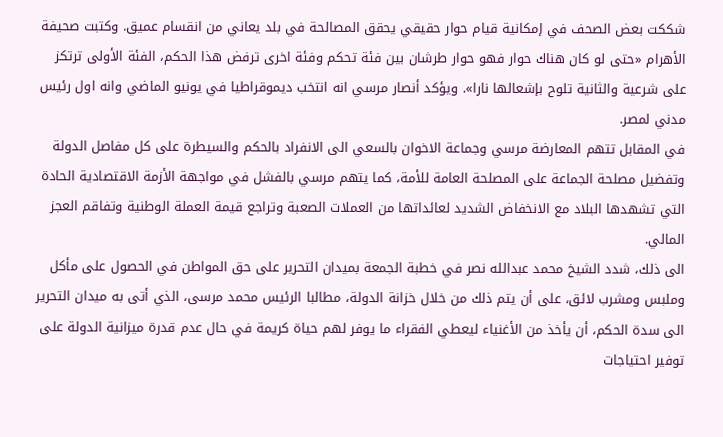شككت بعض الصحف في إمكانية قيام حوار حقيقي يحقق المصالحة في بلد يعاني من انقسام عميق. وكتبت صحيفة الأهرام «حتى لو كان هناك حوار فهو حوار طرشان بين فئة تحكم وفئة اخرى ترفض هذا الحكم، الفئة الأولى ترتكز على شرعية والثانية تلوح بإشعالها نارا». ويؤكد أنصار مرسي انه انتخب ديموقراطيا في يونيو الماضي وانه اول رئيس مدني لمصر.
في المقابل تتهم المعارضة مرسي وجماعة الاخوان بالسعي الى الانفراد بالحكم والسيطرة على كل مفاصل الدولة وتفضيل مصلحة الجماعة على المصلحة العامة للأمة، كما يتهم مرسي بالفشل في مواجهة الأزمة الاقتصادية الحادة التي تشهدها البلاد مع الانخفاض الشديد لعائداتها من العملات الصعبة وتراجع قيمة العملة الوطنية وتفاقم العجز المالي.
الى ذلك، شدد الشيخ محمد عبدالله نصر في خطبة الجمعة بميدان التحرير على حق المواطن في الحصول على مأكل وملبس ومشرب لائق، على أن يتم ذلك من خلال خزانة الدولة، مطالبا الرئيس محمد مرسى، الذي أتى به ميدان التحرير الى سدة الحكم، أن يأخذ من الأغنياء ليعطي الفقراء ما يوفر لهم حياة كريمة في حال عدم قدرة ميزانية الدولة على توفير احتياجات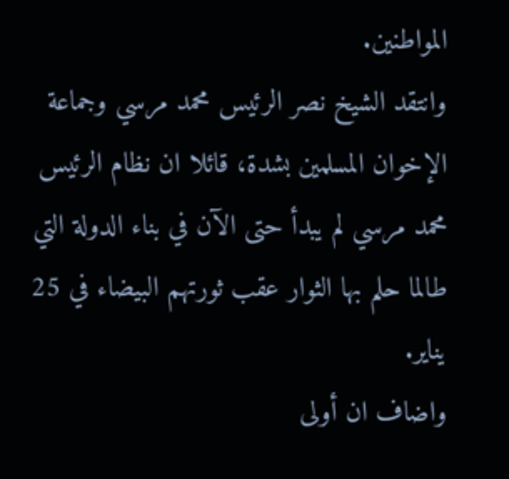المواطنين.
وانتقد الشيخ نصر الرئيس محمد مرسي وجماعة الإخوان المسلمين بشدة، قائلا ان نظام الرئيس محمد مرسي لم يبدأ حتى الآن في بناء الدولة التي طالما حلم بها الثوار عقب ثورتهم البيضاء في 25 يناير.
واضاف ان أولى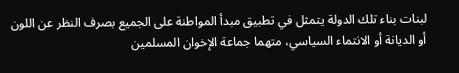لبنات بناء تلك الدولة يتمثل في تطبيق مبدأ المواطنة على الجميع بصرف النظر عن اللون أو الديانة أو الانتماء السياسي، متهما جماعة الإخوان المسلمين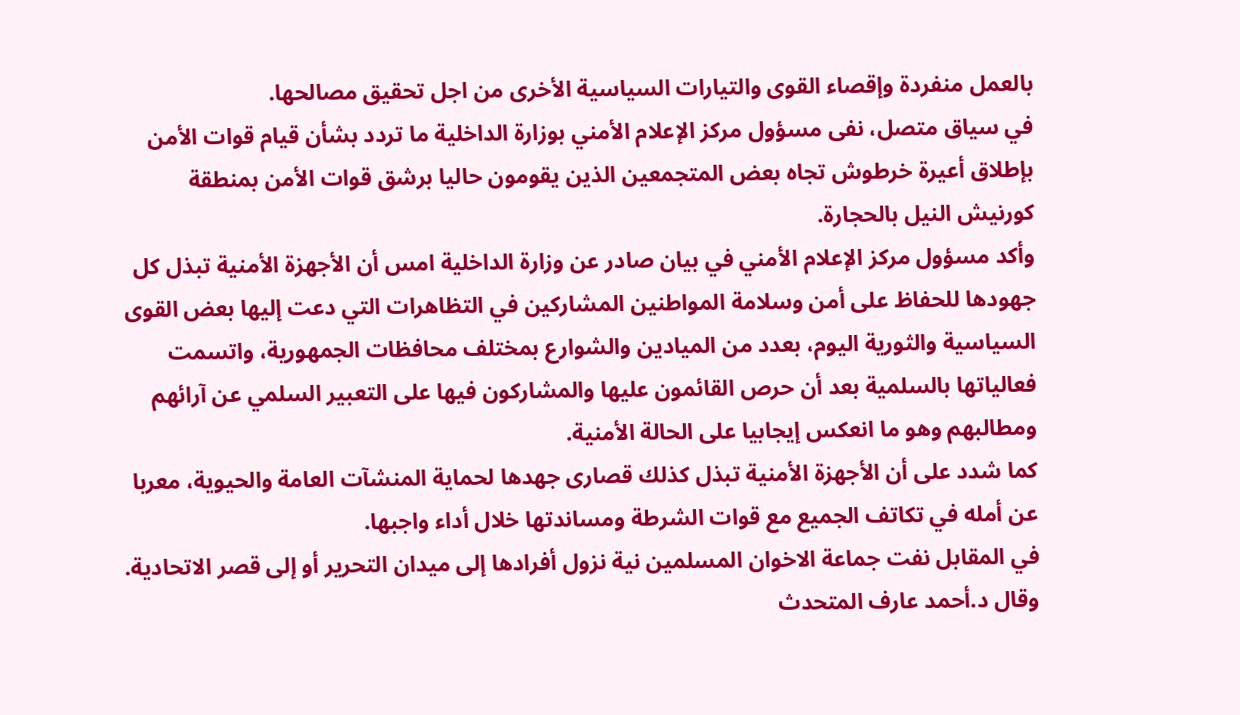بالعمل منفردة وإقصاء القوى والتيارات السياسية الأخرى من اجل تحقيق مصالحها.
في سياق متصل، نفى مسؤول مركز الإعلام الأمني بوزارة الداخلية ما تردد بشأن قيام قوات الأمن بإطلاق أعيرة خرطوش تجاه بعض المتجمعين الذين يقومون حاليا برشق قوات الأمن بمنطقة كورنيش النيل بالحجارة.
وأكد مسؤول مركز الإعلام الأمني في بيان صادر عن وزارة الداخلية امس أن الأجهزة الأمنية تبذل كل جهودها للحفاظ على أمن وسلامة المواطنين المشاركين في التظاهرات التي دعت إليها بعض القوى السياسية والثورية اليوم، بعدد من الميادين والشوارع بمختلف محافظات الجمهورية، واتسمت فعالياتها بالسلمية بعد أن حرص القائمون عليها والمشاركون فيها على التعبير السلمي عن آرائهم ومطالبهم وهو ما انعكس إيجابيا على الحالة الأمنية.
كما شدد على أن الأجهزة الأمنية تبذل كذلك قصارى جهدها لحماية المنشآت العامة والحيوية، معربا عن أمله في تكاتف الجميع مع قوات الشرطة ومساندتها خلال أداء واجبها.
في المقابل نفت جماعة الاخوان المسلمين نية نزول أفرادها إلى ميدان التحرير أو إلى قصر الاتحادية.
وقال د.أحمد عارف المتحدث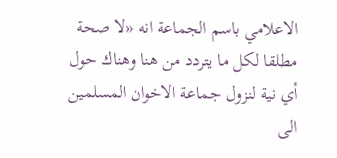الاعلامي باسم الجماعة انه «لا صحة مطلقا لكل ما يتردد من هنا وهناك حول أي نية لنزول جماعة الاخوان المسلمين الى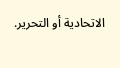الاتحادية أو التحرير.